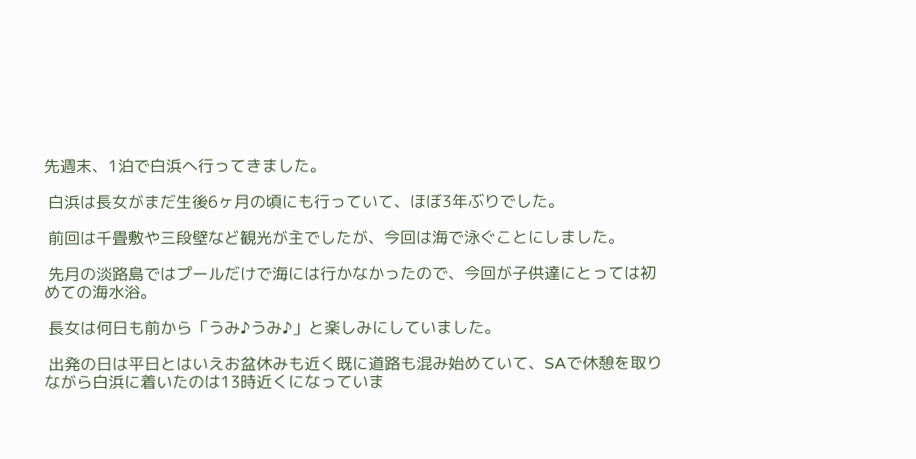先週末、1泊で白浜へ行ってきました。

 白浜は長女がまだ生後6ヶ月の頃にも行っていて、ほぼ3年ぶりでした。

 前回は千畳敷や三段壁など観光が主でしたが、今回は海で泳ぐことにしました。

 先月の淡路島ではプールだけで海には行かなかったので、今回が子供達にとっては初めての海水浴。

 長女は何日も前から「うみ♪うみ♪」と楽しみにしていました。

 出発の日は平日とはいえお盆休みも近く既に道路も混み始めていて、SAで休憩を取りながら白浜に着いたのは13時近くになっていま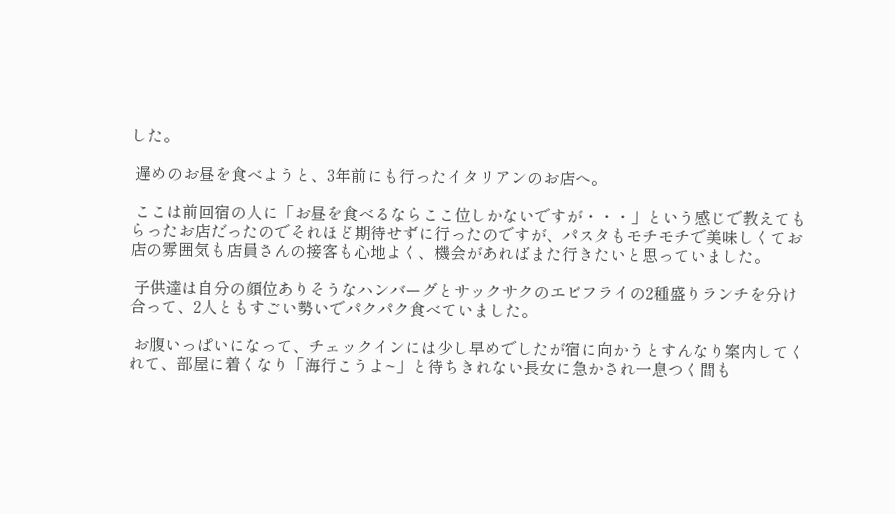した。

 遅めのお昼を食べようと、3年前にも行ったイタリアンのお店へ。

 ここは前回宿の人に「お昼を食べるならここ位しかないですが・・・」という感じで教えてもらったお店だったのでそれほど期待せずに行ったのですが、パスタもモチモチで美味しくてお店の雰囲気も店員さんの接客も心地よく、機会があればまた行きたいと思っていました。

 子供達は自分の顔位ありそうなハンバーグとサックサクのエビフライの2種盛りランチを分け合って、2人ともすごい勢いでパクパク食べていました。

 お腹いっぱいになって、チェックインには少し早めでしたが宿に向かうとすんなり案内してくれて、部屋に着くなり「海行こうよ~」と待ちきれない長女に急かされ一息つく間も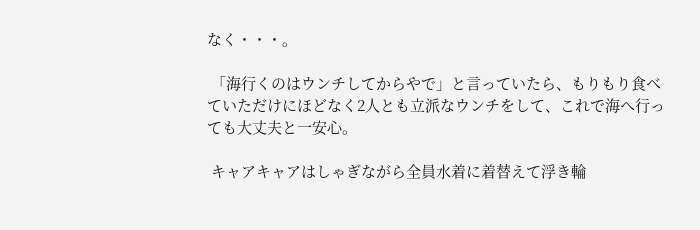なく・・・。

 「海行くのはウンチしてからやで」と言っていたら、もりもり食べていただけにほどなく2人とも立派なウンチをして、これで海へ行っても大丈夫と一安心。

 キャアキャアはしゃぎながら全員水着に着替えて浮き輪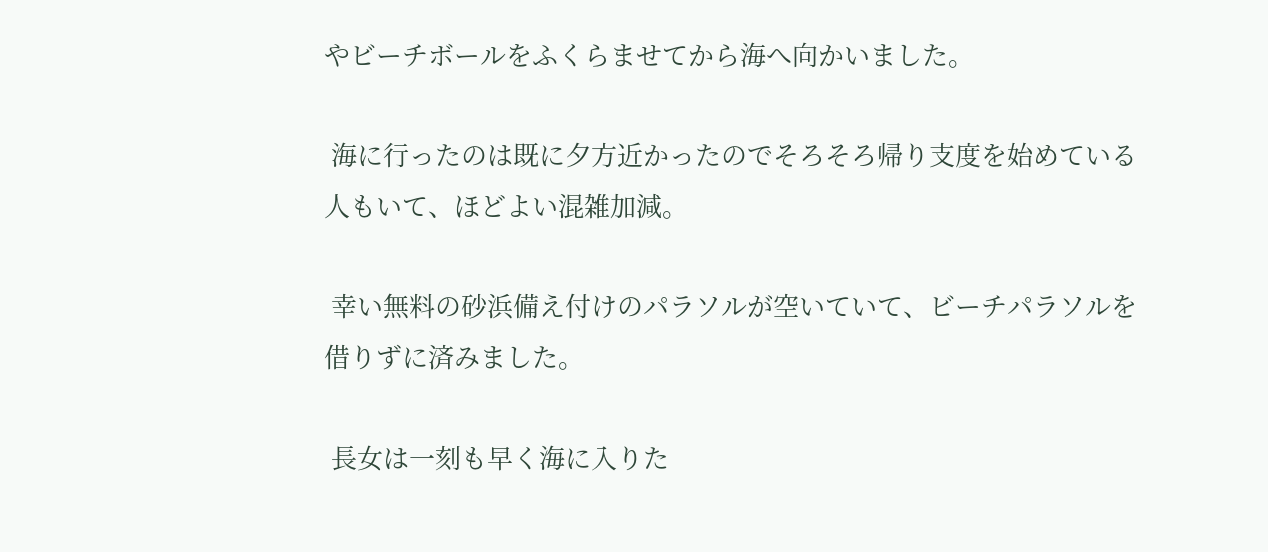やビーチボールをふくらませてから海へ向かいました。

 海に行ったのは既に夕方近かったのでそろそろ帰り支度を始めている人もいて、ほどよい混雑加減。

 幸い無料の砂浜備え付けのパラソルが空いていて、ビーチパラソルを借りずに済みました。

 長女は一刻も早く海に入りた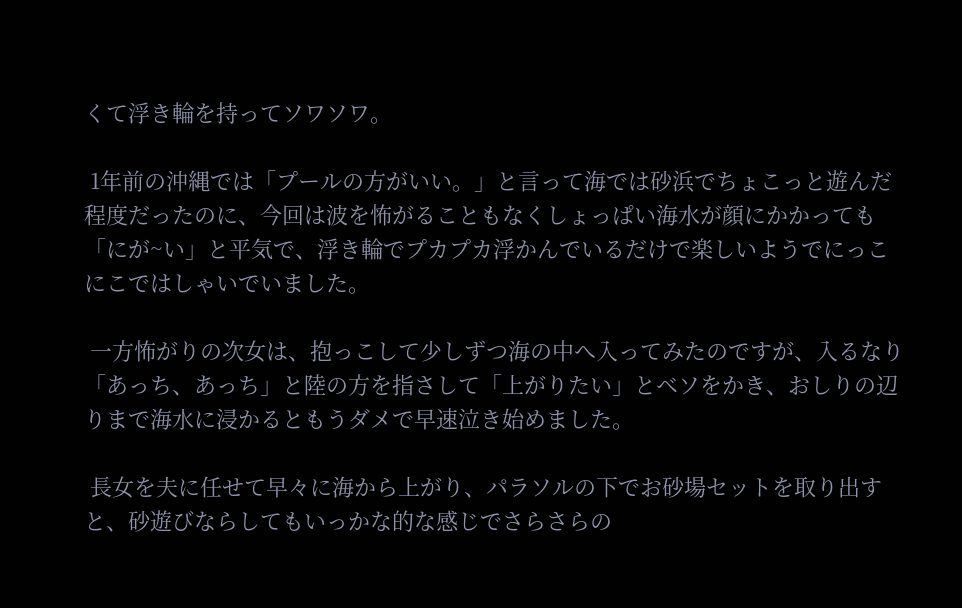くて浮き輪を持ってソワソワ。

 1年前の沖縄では「プールの方がいい。」と言って海では砂浜でちょこっと遊んだ程度だったのに、今回は波を怖がることもなくしょっぱい海水が顔にかかっても「にが~い」と平気で、浮き輪でプカプカ浮かんでいるだけで楽しいようでにっこにこではしゃいでいました。

 一方怖がりの次女は、抱っこして少しずつ海の中へ入ってみたのですが、入るなり「あっち、あっち」と陸の方を指さして「上がりたい」とベソをかき、おしりの辺りまで海水に浸かるともうダメで早速泣き始めました。

 長女を夫に任せて早々に海から上がり、パラソルの下でお砂場セットを取り出すと、砂遊びならしてもいっかな的な感じでさらさらの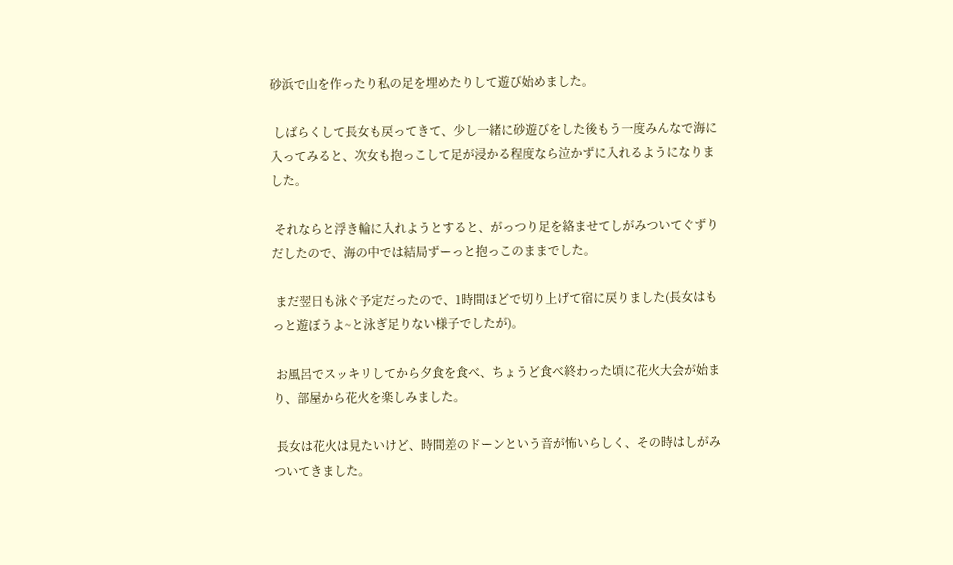砂浜で山を作ったり私の足を埋めたりして遊び始めました。

 しばらくして長女も戻ってきて、少し一緒に砂遊びをした後もう一度みんなで海に入ってみると、次女も抱っこして足が浸かる程度なら泣かずに入れるようになりました。

 それならと浮き輪に入れようとすると、がっつり足を絡ませてしがみついてぐずりだしたので、海の中では結局ずーっと抱っこのままでした。

 まだ翌日も泳ぐ予定だったので、1時間ほどで切り上げて宿に戻りました(長女はもっと遊ぼうよ~と泳ぎ足りない様子でしたが)。

 お風呂でスッキリしてから夕食を食べ、ちょうど食べ終わった頃に花火大会が始まり、部屋から花火を楽しみました。

 長女は花火は見たいけど、時間差のドーンという音が怖いらしく、その時はしがみついてきました。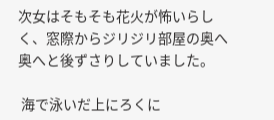次女はそもそも花火が怖いらしく、窓際からジリジリ部屋の奥へ奥へと後ずさりしていました。

 海で泳いだ上にろくに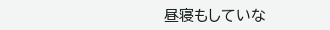昼寝もしていな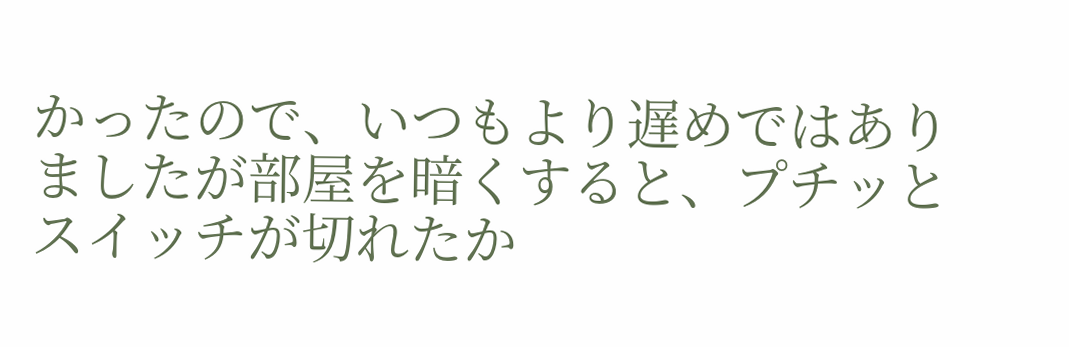かったので、いつもより遅めではありましたが部屋を暗くすると、プチッとスイッチが切れたか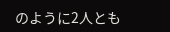のように2人とも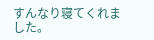すんなり寝てくれました。